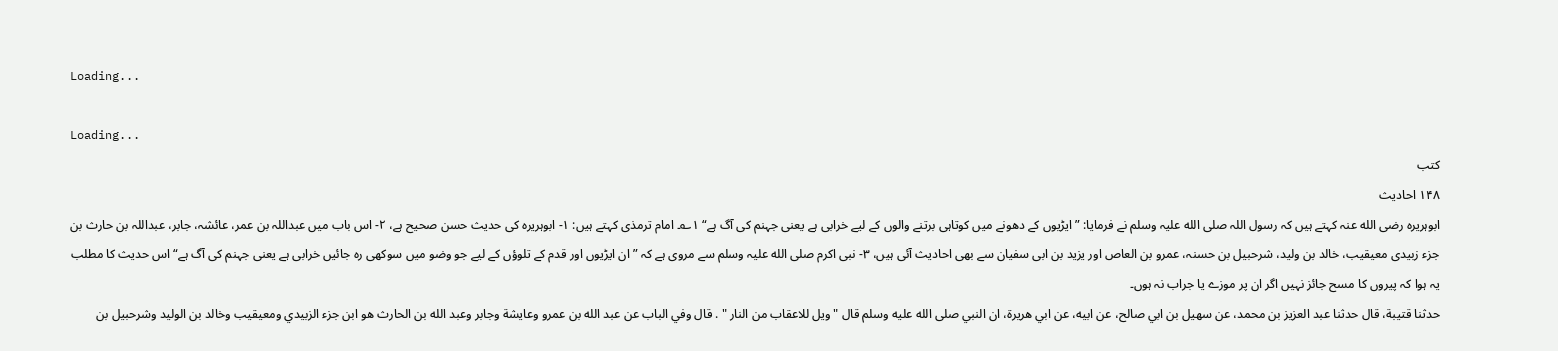Loading...

Loading...
کتب
۱۴۸ احادیث
ابوہریرہ رضی الله عنہ کہتے ہیں کہ رسول اللہ صلی الله علیہ وسلم نے فرمایا: ”ایڑیوں کے دھونے میں کوتاہی برتنے والوں کے لیے خرابی ہے یعنی جہنم کی آگ ہے“ ۱؎۔ امام ترمذی کہتے ہیں: ۱- ابوہریرہ کی حدیث حسن صحیح ہے، ۲- اس باب میں عبداللہ بن عمر، عائشہ، جابر، عبداللہ بن حارث بن جزء زبیدی معیقیب، خالد بن ولید، شرحبیل بن حسنہ، عمرو بن العاص اور یزید بن ابی سفیان سے بھی احادیث آئی ہیں، ۳- نبی اکرم صلی الله علیہ وسلم سے مروی ہے کہ ”ان ایڑیوں اور قدم کے تلوؤں کے لیے جو وضو میں سوکھی رہ جائیں خرابی ہے یعنی جہنم کی آگ ہے“ اس حدیث کا مطلب یہ ہوا کہ پیروں کا مسح جائز نہیں اگر ان پر موزے یا جراب نہ ہوں۔
حدثنا قتيبة، قال حدثنا عبد العزيز بن محمد، عن سهيل بن ابي صالح، عن ابيه، عن ابي هريرة، ان النبي صلى الله عليه وسلم قال " ويل للاعقاب من النار " . قال وفي الباب عن عبد الله بن عمرو وعايشة وجابر وعبد الله بن الحارث هو ابن جزء الزبيدي ومعيقيب وخالد بن الوليد وشرحبيل بن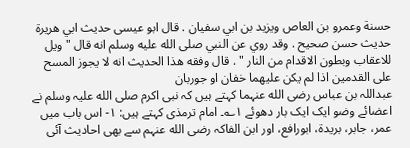حسنة وعمرو بن العاص ويزيد بن ابي سفيان . قال ابو عيسى حديث ابي هريرة حديث حسن صحيح . وقد روي عن النبي صلى الله عليه وسلم انه قال " ويل للاعقاب وبطون الاقدام من النار " . قال وفقه هذا الحديث انه لا يجوز المسح على القدمين اذا لم يكن عليهما خفان او جوربان
عبداللہ بن عباس رضی الله عنہما کہتے ہیں کہ نبی اکرم صلی الله علیہ وسلم نے اعضائے وضو ایک ایک بار دھوئے ۱؎۔ امام ترمذی کہتے ہیں: ۱- اس باب میں عمر، جابر، بریدۃ، ابورافع، اور ابن الفاکہ رضی الله عنہم سے بھی احادیث آئی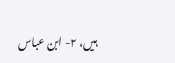ہیں، ۲- ابن عباس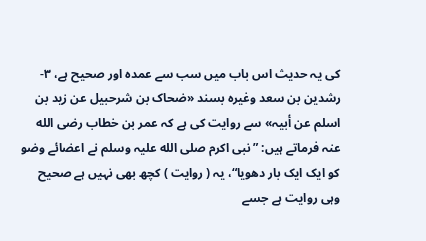کی یہ حدیث اس باب میں سب سے عمدہ اور صحیح ہے، ۳- رشدین بن سعد وغیرہ بسند «ضحاک بن شرحبیل عن زید بن اسلم عن أبیہ» سے روایت کی ہے کہ عمر بن خطاب رضی الله عنہ فرماتے ہیں: ”نبی اکرم صلی الله علیہ وسلم نے اعضائے وضو کو ایک ایک بار دھویا“، یہ ( روایت ) کچھ بھی نہیں ہے صحیح وہی روایت ہے جسے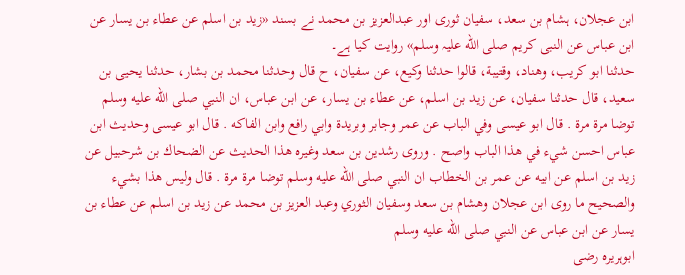ابن عجلان، ہشام بن سعد، سفیان ثوری اور عبدالعزیز بن محمد نے بسند «زید بن اسلم عن عطاء بن یسار عن ابن عباس عن النبی کریم صلی الله علیہ وسلم» روایت کیا ہے۔
حدثنا ابو كريب، وهناد، وقتيبة، قالوا حدثنا وكيع، عن سفيان، ح قال وحدثنا محمد بن بشار، حدثنا يحيى بن سعيد، قال حدثنا سفيان، عن زيد بن اسلم، عن عطاء بن يسار، عن ابن عباس، ان النبي صلى الله عليه وسلم توضا مرة مرة . قال ابو عيسى وفي الباب عن عمر وجابر وبريدة وابي رافع وابن الفاكه . قال ابو عيسى وحديث ابن عباس احسن شيء في هذا الباب واصح . وروى رشدين بن سعد وغيره هذا الحديث عن الضحاك بن شرحبيل عن زيد بن اسلم عن ابيه عن عمر بن الخطاب ان النبي صلى الله عليه وسلم توضا مرة مرة . قال وليس هذا بشيء والصحيح ما روى ابن عجلان وهشام بن سعد وسفيان الثوري وعبد العزيز بن محمد عن زيد بن اسلم عن عطاء بن يسار عن ابن عباس عن النبي صلى الله عليه وسلم
ابوہریرہ رضی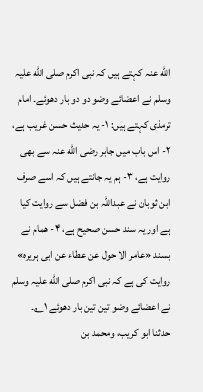الله عنہ کہتے ہیں کہ نبی اکرم صلی الله علیہ وسلم نے اعضائے وضو دو دو بار دھوئے۔ امام ترمذی کہتے ہیں: ۱- یہ حدیث حسن غریب ہے، ۲- اس باب میں جابر رضی الله عنہ سے بھی روایت ہے، ۳- ہم یہ جانتے ہیں کہ اسے صرف ابن ثوبان نے عبداللہ بن فضل سے روایت کیا ہے اور یہ سند حسن صحیح ہے، ۴- ھمام نے بسند «عامر الا حول عن عطاء عن ابی ہریرہ» روایت کی ہے کہ نبی اکرم صلی الله علیہ وسلم نے اعضائے وضو تین تین بار دھوئے ۱؎۔
حدثنا ابو كريب، ومحمد بن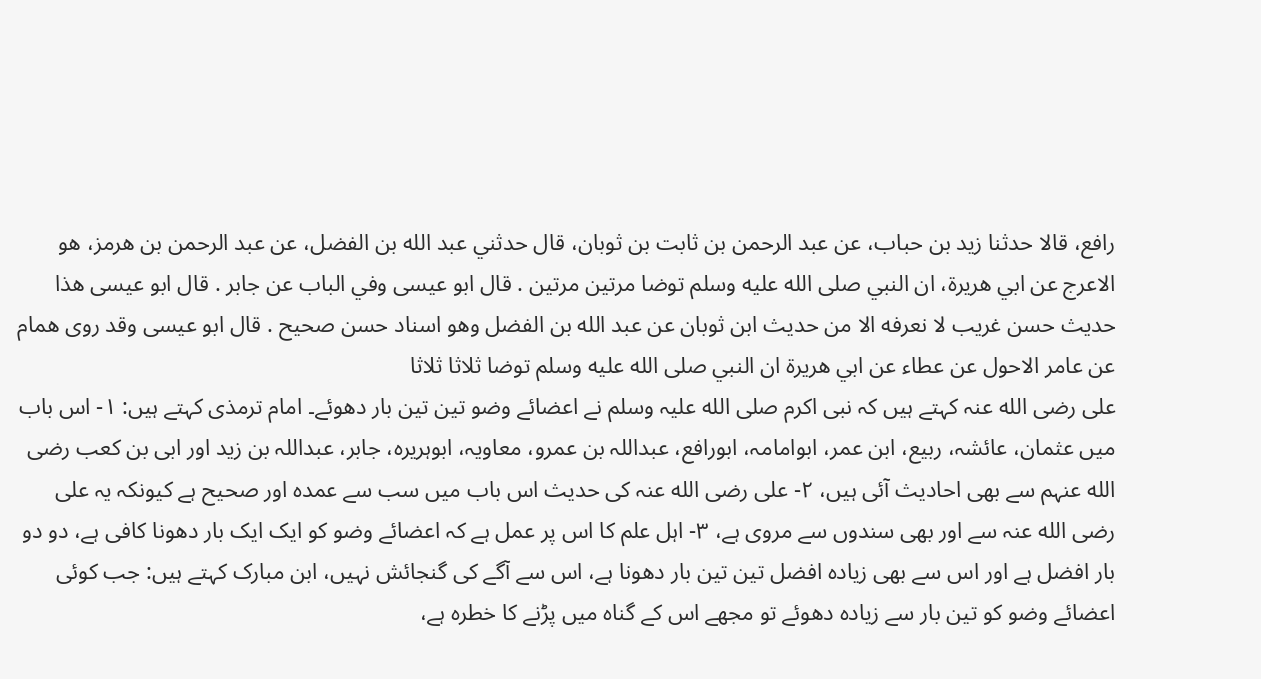رافع، قالا حدثنا زيد بن حباب، عن عبد الرحمن بن ثابت بن ثوبان، قال حدثني عبد الله بن الفضل، عن عبد الرحمن بن هرمز، هو الاعرج عن ابي هريرة، ان النبي صلى الله عليه وسلم توضا مرتين مرتين . قال ابو عيسى وفي الباب عن جابر . قال ابو عيسى هذا حديث حسن غريب لا نعرفه الا من حديث ابن ثوبان عن عبد الله بن الفضل وهو اسناد حسن صحيح . قال ابو عيسى وقد روى همام عن عامر الاحول عن عطاء عن ابي هريرة ان النبي صلى الله عليه وسلم توضا ثلاثا ثلاثا
علی رضی الله عنہ کہتے ہیں کہ نبی اکرم صلی الله علیہ وسلم نے اعضائے وضو تین تین بار دھوئے۔ امام ترمذی کہتے ہیں: ۱- اس باب میں عثمان، عائشہ، ربیع، ابن عمر، ابوامامہ، ابورافع، عبداللہ بن عمرو، معاویہ، ابوہریرہ، جابر، عبداللہ بن زید اور ابی بن کعب رضی الله عنہم سے بھی احادیث آئی ہیں، ۲- علی رضی الله عنہ کی حدیث اس باب میں سب سے عمدہ اور صحیح ہے کیونکہ یہ علی رضی الله عنہ سے اور بھی سندوں سے مروی ہے، ۳- اہل علم کا اس پر عمل ہے کہ اعضائے وضو کو ایک ایک بار دھونا کافی ہے، دو دو بار افضل ہے اور اس سے بھی زیادہ افضل تین تین بار دھونا ہے، اس سے آگے کی گنجائش نہیں، ابن مبارک کہتے ہیں: جب کوئی اعضائے وضو کو تین بار سے زیادہ دھوئے تو مجھے اس کے گناہ میں پڑنے کا خطرہ ہے،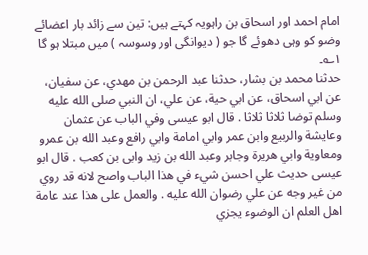امام احمد اور اسحاق بن راہویہ کہتے ہیں: تین سے زائد بار اعضائے وضو کو وہی دھوئے گا جو ( دیوانگی اور وسوسہ ) میں مبتلا ہو گا ۱؎۔
حدثنا محمد بن بشار، حدثنا عبد الرحمن بن مهدي، عن سفيان، عن ابي اسحاق، عن ابي حية، عن علي، ان النبي صلى الله عليه وسلم توضا ثلاثا ثلاثا . قال ابو عيسى وفي الباب عن عثمان وعايشة والربيع وابن عمر وابي امامة وابي رافع وعبد الله بن عمرو ومعاوية وابي هريرة وجابر وعبد الله بن زيد وابى بن كعب . قال ابو عيسى حديث علي احسن شيء في هذا الباب واصح لانه قد روي من غير وجه عن علي رضوان الله عليه . والعمل على هذا عند عامة اهل العلم ان الوضوء يجزي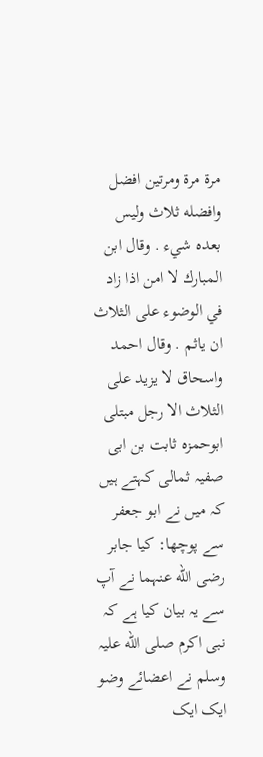مرة مرة ومرتين افضل وافضله ثلاث وليس بعده شيء . وقال ابن المبارك لا امن اذا زاد في الوضوء على الثلاث ان ياثم . وقال احمد واسحاق لا يزيد على الثلاث الا رجل مبتلى
ابوحمزہ ثابت بن ابی صفیہ ثمالی کہتے ہیں کہ میں نے ابو جعفر سے پوچھا: کیا جابر رضی الله عنہما نے آپ سے یہ بیان کیا ہے کہ نبی اکرم صلی الله علیہ وسلم نے اعضائے وضو ایک ایک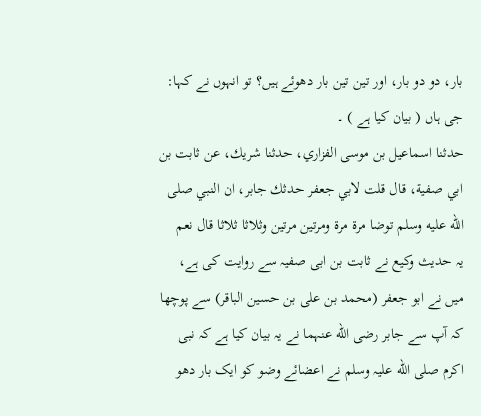بار، دو دو بار، اور تین تین بار دھوئے ہیں؟ تو انہوں نے کہا: جی ہاں ( بیان کیا ہے ) ۔
حدثنا اسماعيل بن موسى الفزاري، حدثنا شريك، عن ثابت بن ابي صفية، قال قلت لابي جعفر حدثك جابر، ان النبي صلى الله عليه وسلم توضا مرة مرة ومرتين مرتين وثلاثا ثلاثا قال نعم
یہ حدیث وکیع نے ثابت بن ابی صفیہ سے روایت کی ہے، میں نے ابو جعفر (محمد بن علی بن حسین الباقر) سے پوچھا کہ آپ سے جابر رضی الله عنہما نے یہ بیان کیا ہے کہ نبی اکرم صلی الله علیہ وسلم نے اعضائے وضو کو ایک بار دھو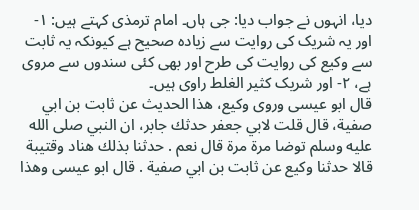دیا، انہوں نے جواب دیا: جی ہاں۔ امام ترمذی کہتے ہیں: ۱- اور یہ شریک کی روایت سے زیادہ صحیح ہے کیونکہ یہ ثابت سے وکیع کی روایت کی طرح اور بھی کئی سندوں سے مروی ہے، ۲- اور شریک کثیر الغلط راوی ہیں۔
قال ابو عيسى وروى وكيع، هذا الحديث عن ثابت بن ابي صفية، قال قلت لابي جعفر حدثك جابر، ان النبي صلى الله عليه وسلم توضا مرة مرة قال نعم . حدثنا بذلك هناد وقتيبة قالا حدثنا وكيع عن ثابت بن ابي صفية . قال ابو عيسى وهذا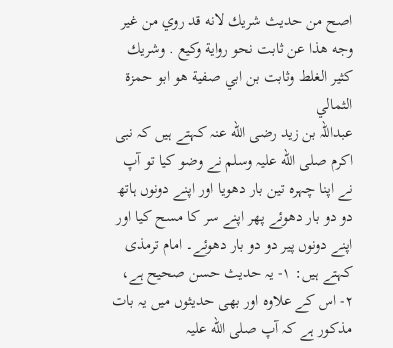اصح من حديث شريك لانه قد روي من غير وجه هذا عن ثابت نحو رواية وكيع . وشريك كثير الغلط وثابت بن ابي صفية هو ابو حمزة الثمالي
عبداللہ بن زید رضی الله عنہ کہتے ہیں کہ نبی اکرم صلی الله علیہ وسلم نے وضو کیا تو آپ نے اپنا چہرہ تین بار دھویا اور اپنے دونوں ہاتھ دو دو بار دھوئے پھر اپنے سر کا مسح کیا اور اپنے دونوں پیر دو دو بار دھوئے۔ امام ترمذی کہتے ہیں: ۱- یہ حدیث حسن صحیح ہے، ۲- اس کے علاوہ اور بھی حدیثوں میں یہ بات مذکور ہے کہ آپ صلی الله علیہ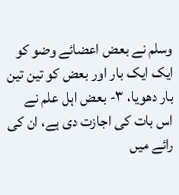وسلم نے بعض اعضائے وضو کو ایک ایک بار اور بعض کو تین تین بار دھویا، ۳- بعض اہل علم نے اس بات کی اجازت دی ہے، ان کی رائے میں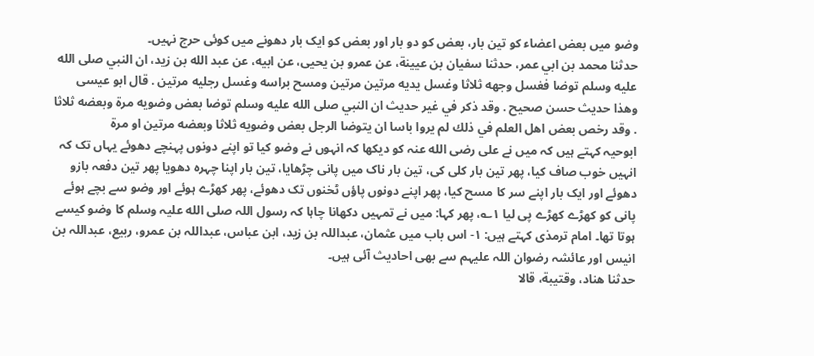وضو میں بعض اعضاء کو تین بار، بعض کو دو بار اور بعض کو ایک بار دھونے میں کوئی حرج نہیں۔
حدثنا محمد بن ابي عمر، حدثنا سفيان بن عيينة، عن عمرو بن يحيى، عن ابيه، عن عبد الله بن زيد، ان النبي صلى الله عليه وسلم توضا فغسل وجهه ثلاثا وغسل يديه مرتين مرتين ومسح براسه وغسل رجليه مرتين . قال ابو عيسى وهذا حديث حسن صحيح . وقد ذكر في غير حديث ان النبي صلى الله عليه وسلم توضا بعض وضويه مرة وبعضه ثلاثا . وقد رخص بعض اهل العلم في ذلك لم يروا باسا ان يتوضا الرجل بعض وضويه ثلاثا وبعضه مرتين او مرة
ابوحیہ کہتے ہیں کہ میں نے علی رضی الله عنہ کو دیکھا کہ انہوں نے وضو کیا تو اپنے دونوں پہنچے دھوئے یہاں تک کہ انہیں خوب صاف کیا، پھر تین بار کلی کی، تین بار ناک میں پانی چڑھایا، تین بار اپنا چہرہ دھویا پھر تین دفعہ بازو دھوئے اور ایک بار اپنے سر کا مسح کیا، پھر اپنے دونوں پاؤں ٹخنوں تک دھوئے، پھر کھڑے ہوئے اور وضو سے بچے ہوئے پانی کو کھڑے کھڑے پی لیا ۱؎، پھر کہا: میں نے تمہیں دکھانا چاہا کہ رسول اللہ صلی الله علیہ وسلم کا وضو کیسے ہوتا تھا۔ امام ترمذی کہتے ہیں: ۱- اس باب میں عثمان، عبداللہ بن زید، ابن عباس، عبداللہ بن عمرو، ربیع، عبداللہ بن انیس اور عائشہ رضوان اللہ علیہم سے بھی احادیث آئی ہیں۔
حدثنا هناد، وقتيبة، قالا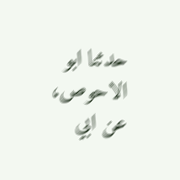حدثنا ابو الاحوص، عن ابي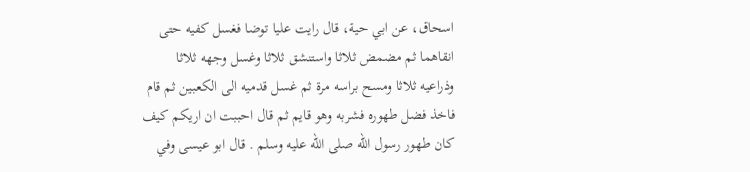اسحاق، عن ابي حية، قال رايت عليا توضا فغسل كفيه حتى انقاهما ثم مضمض ثلاثا واستنشق ثلاثا وغسل وجهه ثلاثا وذراعيه ثلاثا ومسح براسه مرة ثم غسل قدميه الى الكعبين ثم قام فاخذ فضل طهوره فشربه وهو قايم ثم قال احببت ان اريكم كيف كان طهور رسول الله صلى الله عليه وسلم . قال ابو عيسى وفي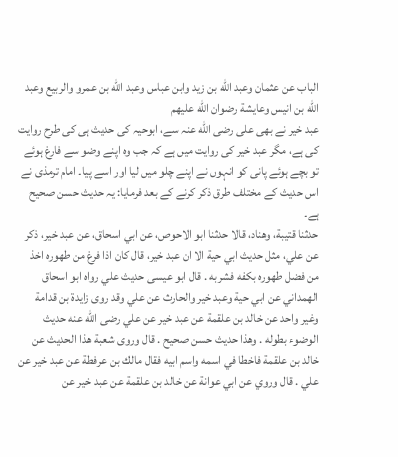الباب عن عثمان وعبد الله بن زيد وابن عباس وعبد الله بن عمرو والربيع وعبد الله بن انيس وعايشة رضوان الله عليهم
عبد خیر نے بھی علی رضی الله عنہ سے، ابوحیہ کی حدیث ہی کی طرح روایت کی ہے، مگر عبد خیر کی روایت میں ہے کہ جب وہ اپنے وضو سے فارغ ہوئے تو بچے ہوئے پانی کو انہوں نے اپنے چلو میں لیا اور اسے پیا۔ امام ترمذی نے اس حدیث کے مختلف طرق ذکر کرنے کے بعد فرمایا: یہ حدیث حسن صحیح ہے۔
حدثنا قتيبة، وهناد، قالا حدثنا ابو الاحوص، عن ابي اسحاق، عن عبد خير، ذكر عن علي، مثل حديث ابي حية الا ان عبد خير، قال كان اذا فرغ من طهوره اخذ من فضل طهوره بكفه فشربه . قال ابو عيسى حديث علي رواه ابو اسحاق الهمداني عن ابي حية وعبد خير والحارث عن علي وقد روى زايدة بن قدامة وغير واحد عن خالد بن علقمة عن عبد خير عن علي رضى الله عنه حديث الوضوء بطوله . وهذا حديث حسن صحيح . قال وروى شعبة هذا الحديث عن خالد بن علقمة فاخطا في اسمه واسم ابيه فقال مالك بن عرفطة عن عبد خير عن علي . قال وروي عن ابي عوانة عن خالد بن علقمة عن عبد خير عن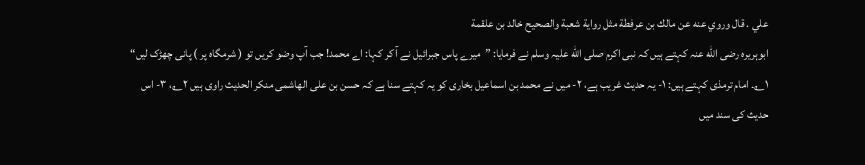علي . قال وروي عنه عن مالك بن عرفطة مثل رواية شعبة والصحيح خالد بن علقمة
ابوہریرہ رضی الله عنہ کہتے ہیں کہ نبی اکرم صلی الله علیہ وسلم نے فرمایا: ”میرے پاس جبرائیل نے آ کر کہا: اے محمد! جب آپ وضو کریں تو ( شرمگاہ پر ) پانی چھڑک لیں“ ۱؎۔ امام ترمذی کہتے ہیں: ۱- یہ حدیث غریب ہے، ۲- میں نے محمد بن اسماعیل بخاری کو یہ کہتے سنا ہے کہ حسن بن علی الھاشمی منکر الحدیث راوی ہیں ۲؎، ۳- اس حدیث کی سند میں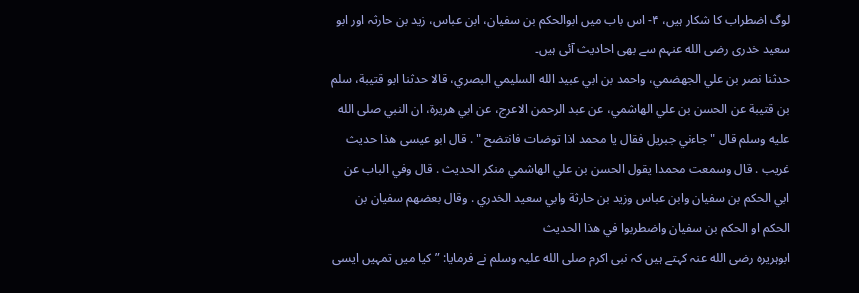لوگ اضطراب کا شکار ہیں، ۴- اس باب میں ابوالحکم بن سفیان، ابن عباس، زید بن حارثہ اور ابو سعید خدری رضی الله عنہم سے بھی احادیث آئی ہیں۔
حدثنا نصر بن علي الجهضمي، واحمد بن ابي عبيد الله السليمي البصري، قالا حدثنا ابو قتيبة، سلم بن قتيبة عن الحسن بن علي الهاشمي، عن عبد الرحمن الاعرج، عن ابي هريرة، ان النبي صلى الله عليه وسلم قال " جاءني جبريل فقال يا محمد اذا توضات فانتضح " . قال ابو عيسى هذا حديث غريب . قال وسمعت محمدا يقول الحسن بن علي الهاشمي منكر الحديث . قال وفي الباب عن ابي الحكم بن سفيان وابن عباس وزيد بن حارثة وابي سعيد الخدري . وقال بعضهم سفيان بن الحكم او الحكم بن سفيان واضطربوا في هذا الحديث
ابوہریرہ رضی الله عنہ کہتے ہیں کہ نبی اکرم صلی الله علیہ وسلم نے فرمایا: ”کیا میں تمہیں ایسی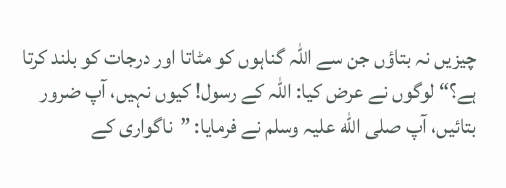چیزیں نہ بتاؤں جن سے اللہ گناہوں کو مٹاتا اور درجات کو بلند کرتا ہے؟“ لوگوں نے عرض کیا: اللہ کے رسول! کیوں نہیں، آپ ضرور بتائیں، آپ صلی الله علیہ وسلم نے فرمایا: ”ناگواری کے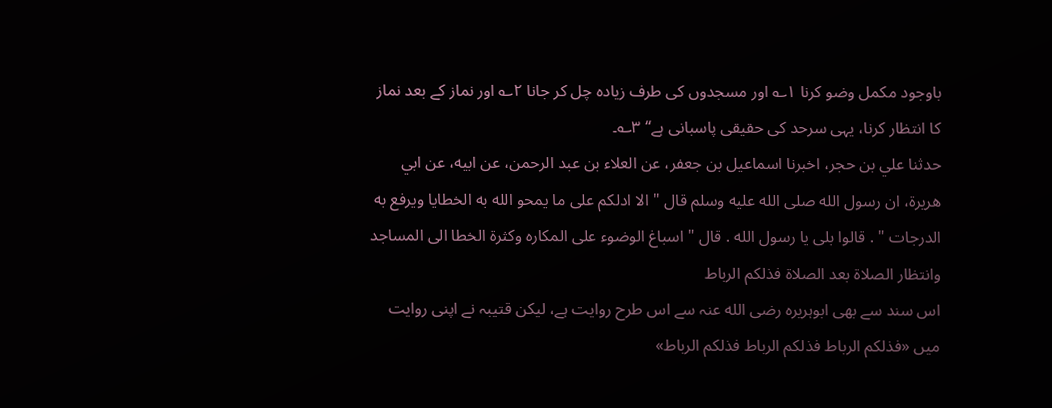باوجود مکمل وضو کرنا ۱؎ اور مسجدوں کی طرف زیادہ چل کر جانا ۲؎ اور نماز کے بعد نماز کا انتظار کرنا، یہی سرحد کی حقیقی پاسبانی ہے“ ۳؎۔
حدثنا علي بن حجر، اخبرنا اسماعيل بن جعفر، عن العلاء بن عبد الرحمن، عن ابيه، عن ابي هريرة، ان رسول الله صلى الله عليه وسلم قال " الا ادلكم على ما يمحو الله به الخطايا ويرفع به الدرجات " . قالوا بلى يا رسول الله . قال " اسباغ الوضوء على المكاره وكثرة الخطا الى المساجد وانتظار الصلاة بعد الصلاة فذلكم الرباط
اس سند سے بھی ابوہریرہ رضی الله عنہ سے اس طرح روایت ہے، لیکن قتیبہ نے اپنی روایت میں «فذلكم الرباط فذلكم الرباط فذلكم الرباط»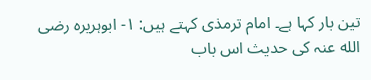تین بار کہا ہے۔ امام ترمذی کہتے ہیں: ۱- ابوہریرہ رضی الله عنہ کی حدیث اس باب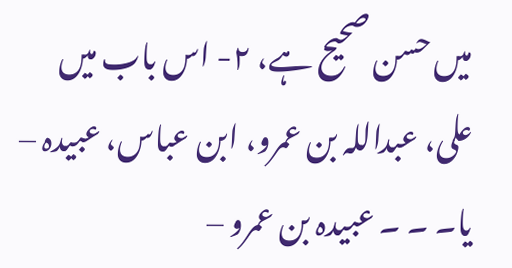میں حسن صحیح ہے، ۲- اس باب میں علی، عبداللہ بن عمرو، ابن عباس، عبیدہ – یا۔ ۔ ۔ عبیدہ بن عمرو –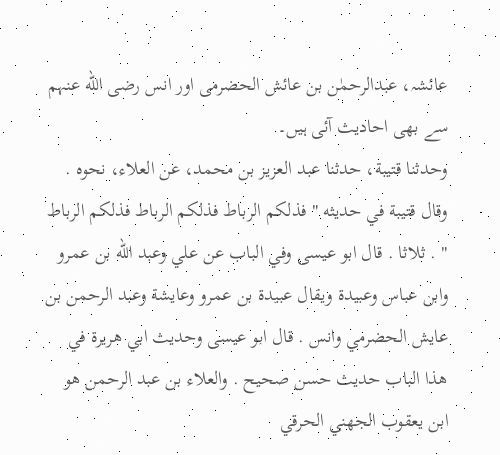عائشہ، عبدالرحمٰن بن عائش الحضرمی اور انس رضی الله عنہم سے بھی احادیث آئی ہیں۔
وحدثنا قتيبة، حدثنا عبد العزيز بن محمد، عن العلاء، نحوه . وقال قتيبة في حديثه " فذلكم الرباط فذلكم الرباط فذلكم الرباط " . ثلاثا . قال ابو عيسى وفي الباب عن علي وعبد الله بن عمرو وابن عباس وعبيدة ويقال عبيدة بن عمرو وعايشة وعبد الرحمن بن عايش الحضرمي وانس . قال ابو عيسى وحديث ابي هريرة في هذا الباب حديث حسن صحيح . والعلاء بن عبد الرحمن هو ابن يعقوب الجهني الحرقي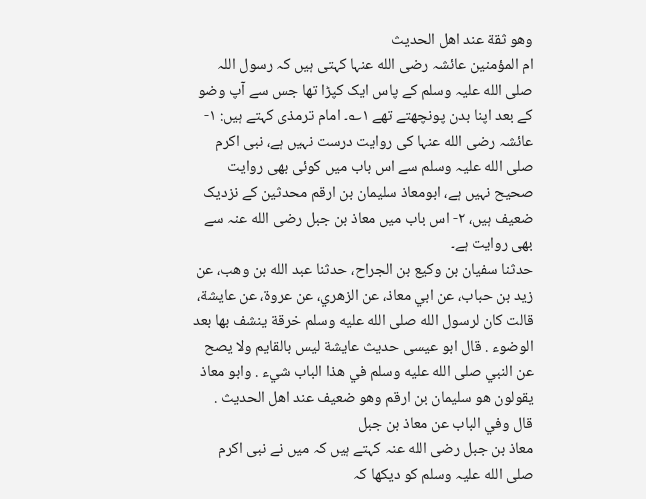وهو ثقة عند اهل الحديث
ام المؤمنین عائشہ رضی الله عنہا کہتی ہیں کہ رسول اللہ صلی الله علیہ وسلم کے پاس ایک کپڑا تھا جس سے آپ وضو کے بعد اپنا بدن پونچھتے تھے ۱؎۔ امام ترمذی کہتے ہیں: ۱- عائشہ رضی الله عنہا کی روایت درست نہیں ہے، نبی اکرم صلی الله علیہ وسلم سے اس باب میں کوئی بھی روایت صحیح نہیں ہے، ابومعاذ سلیمان بن ارقم محدثین کے نزدیک ضعیف ہیں، ۲- اس باب میں معاذ بن جبل رضی الله عنہ سے بھی روایت ہے۔
حدثنا سفيان بن وكيع بن الجراح، حدثنا عبد الله بن وهب، عن زيد بن حباب، عن ابي معاذ، عن الزهري، عن عروة، عن عايشة، قالت كان لرسول الله صلى الله عليه وسلم خرقة ينشف بها بعد الوضوء . قال ابو عيسى حديث عايشة ليس بالقايم ولا يصح عن النبي صلى الله عليه وسلم في هذا الباب شيء . وابو معاذ يقولون هو سليمان بن ارقم وهو ضعيف عند اهل الحديث . قال وفي الباب عن معاذ بن جبل
معاذ بن جبل رضی الله عنہ کہتے ہیں کہ میں نے نبی اکرم صلی الله علیہ وسلم کو دیکھا کہ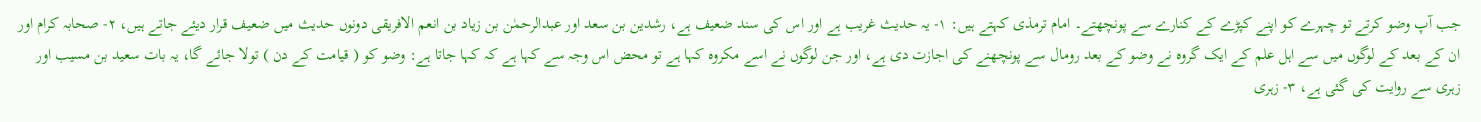جب آپ وضو کرتے تو چہرے کو اپنے کپڑے کے کنارے سے پونچھتے۔ امام ترمذی کہتے ہیں: ۱- یہ حدیث غریب ہے اور اس کی سند ضعیف ہے، رشدین بن سعد اور عبدالرحمٰن بن زیاد بن انعم الافریقی دونوں حدیث میں ضعیف قرار دیئے جاتے ہیں، ۲- صحابہ کرام اور ان کے بعد کے لوگوں میں سے اہل علم کے ایک گروہ نے وضو کے بعد رومال سے پونچھنے کی اجازت دی ہے، اور جن لوگوں نے اسے مکروہ کہا ہے تو محض اس وجہ سے کہا ہے کہ کہا جاتا ہے: وضو کو ( قیامت کے دن ) تولا جائے گا، یہ بات سعید بن مسیب اور زہری سے روایت کی گئی ہے، ۳- زہری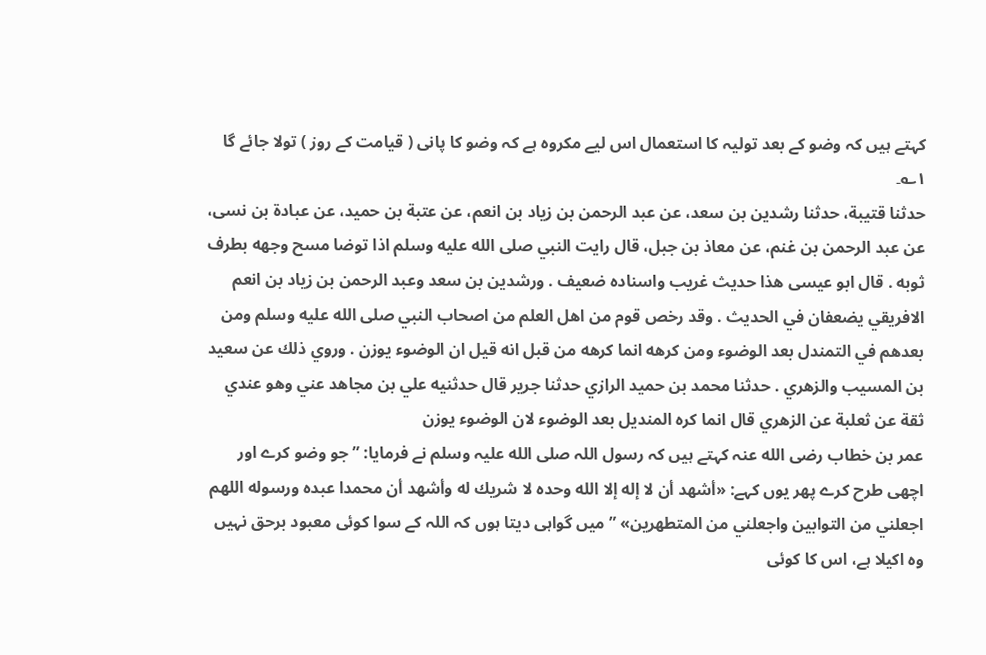کہتے ہیں کہ وضو کے بعد تولیہ کا استعمال اس لیے مکروہ ہے کہ وضو کا پانی ( قیامت کے روز ) تولا جائے گا ۱؎۔
حدثنا قتيبة، حدثنا رشدين بن سعد، عن عبد الرحمن بن زياد بن انعم، عن عتبة بن حميد، عن عبادة بن نسى، عن عبد الرحمن بن غنم، عن معاذ بن جبل، قال رايت النبي صلى الله عليه وسلم اذا توضا مسح وجهه بطرف ثوبه . قال ابو عيسى هذا حديث غريب واسناده ضعيف . ورشدين بن سعد وعبد الرحمن بن زياد بن انعم الافريقي يضعفان في الحديث . وقد رخص قوم من اهل العلم من اصحاب النبي صلى الله عليه وسلم ومن بعدهم في التمندل بعد الوضوء ومن كرهه انما كرهه من قبل انه قيل ان الوضوء يوزن . وروي ذلك عن سعيد بن المسيب والزهري . حدثنا محمد بن حميد الرازي حدثنا جرير قال حدثنيه علي بن مجاهد عني وهو عندي ثقة عن ثعلبة عن الزهري قال انما كره المنديل بعد الوضوء لان الوضوء يوزن
عمر بن خطاب رضی الله عنہ کہتے ہیں کہ رسول اللہ صلی الله علیہ وسلم نے فرمایا: ”جو وضو کرے اور اچھی طرح کرے پھر یوں کہے: «أشهد أن لا إله إلا الله وحده لا شريك له وأشهد أن محمدا عبده ورسوله اللهم اجعلني من التوابين واجعلني من المتطهرين» ”میں گواہی دیتا ہوں کہ اللہ کے سوا کوئی معبود برحق نہیں وہ اکیلا ہے، اس کا کوئی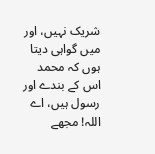شریک نہیں، اور میں گواہی دیتا ہوں کہ محمد اس کے بندے اور رسول ہیں، اے اللہ! مجھے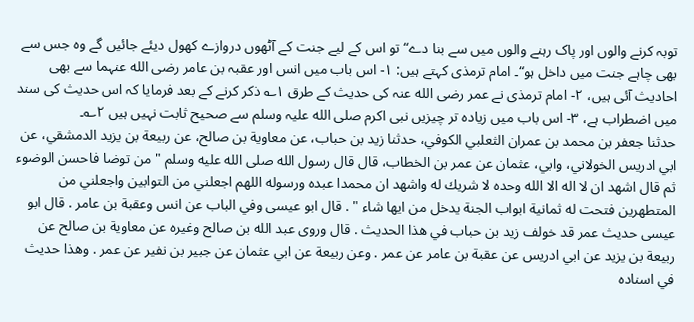توبہ کرنے والوں اور پاک رہنے والوں میں سے بنا دے“ تو اس کے لیے جنت کے آٹھوں دروازے کھول دیئے جائیں گے وہ جس سے بھی چاہے جنت میں داخل ہو“۔ امام ترمذی کہتے ہیں: ۱- اس باب میں انس اور عقبہ بن عامر رضی الله عنہما سے بھی احادیث آئی ہیں، ۲- امام ترمذی نے عمر رضی الله عنہ کی حدیث کے طرق ۱؎ ذکر کرنے کے بعد فرمایا کہ اس حدیث کی سند میں اضطراب ہے، ۳- اس باب میں زیادہ تر چیزیں نبی اکرم صلی الله علیہ وسلم سے صحیح ثابت نہیں ہیں ۲؎۔
حدثنا جعفر بن محمد بن عمران الثعلبي الكوفي، حدثنا زيد بن حباب، عن معاوية بن صالح، عن ربيعة بن يزيد الدمشقي، عن ابي ادريس الخولاني، وابي، عثمان عن عمر بن الخطاب، قال قال رسول الله صلى الله عليه وسلم " من توضا فاحسن الوضوء ثم قال اشهد ان لا اله الا الله وحده لا شريك له واشهد ان محمدا عبده ورسوله اللهم اجعلني من التوابين واجعلني من المتطهرين فتحت له ثمانية ابواب الجنة يدخل من ايها شاء " . قال ابو عيسى وفي الباب عن انس وعقبة بن عامر . قال ابو عيسى حديث عمر قد خولف زيد بن حباب في هذا الحديث . قال وروى عبد الله بن صالح وغيره عن معاوية بن صالح عن ربيعة بن يزيد عن ابي ادريس عن عقبة بن عامر عن عمر . وعن ربيعة عن ابي عثمان عن جبير بن نفير عن عمر . وهذا حديث في اسناده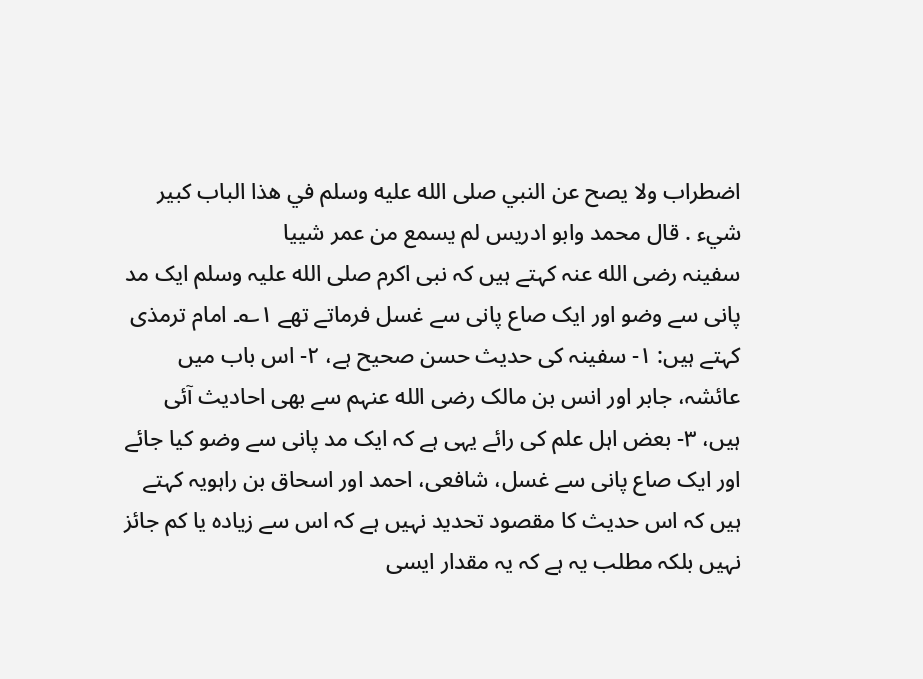اضطراب ولا يصح عن النبي صلى الله عليه وسلم في هذا الباب كبير شيء . قال محمد وابو ادريس لم يسمع من عمر شييا
سفینہ رضی الله عنہ کہتے ہیں کہ نبی اکرم صلی الله علیہ وسلم ایک مد پانی سے وضو اور ایک صاع پانی سے غسل فرماتے تھے ۱؎۔ امام ترمذی کہتے ہیں: ۱- سفینہ کی حدیث حسن صحیح ہے، ۲- اس باب میں عائشہ، جابر اور انس بن مالک رضی الله عنہم سے بھی احادیث آئی ہیں، ۳- بعض اہل علم کی رائے یہی ہے کہ ایک مد پانی سے وضو کیا جائے اور ایک صاع پانی سے غسل، شافعی، احمد اور اسحاق بن راہویہ کہتے ہیں کہ اس حدیث کا مقصود تحدید نہیں ہے کہ اس سے زیادہ یا کم جائز نہیں بلکہ مطلب یہ ہے کہ یہ مقدار ایسی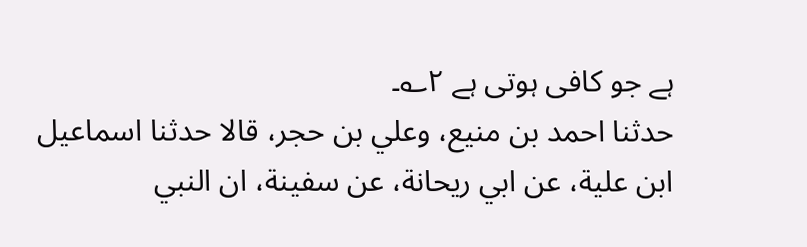ہے جو کافی ہوتی ہے ۲؎۔
حدثنا احمد بن منيع، وعلي بن حجر، قالا حدثنا اسماعيل ابن علية، عن ابي ريحانة، عن سفينة، ان النبي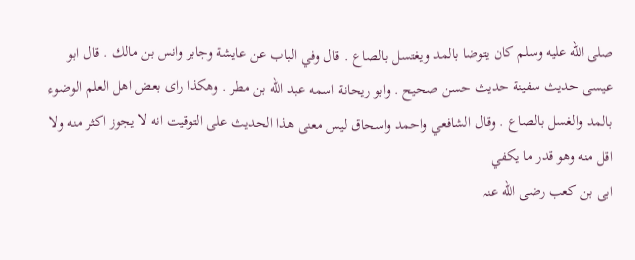صلى الله عليه وسلم كان يتوضا بالمد ويغتسل بالصاع . قال وفي الباب عن عايشة وجابر وانس بن مالك . قال ابو عيسى حديث سفينة حديث حسن صحيح . وابو ريحانة اسمه عبد الله بن مطر . وهكذا راى بعض اهل العلم الوضوء بالمد والغسل بالصاع . وقال الشافعي واحمد واسحاق ليس معنى هذا الحديث على التوقيت انه لا يجوز اكثر منه ولا اقل منه وهو قدر ما يكفي
ابی بن کعب رضی الله عنہ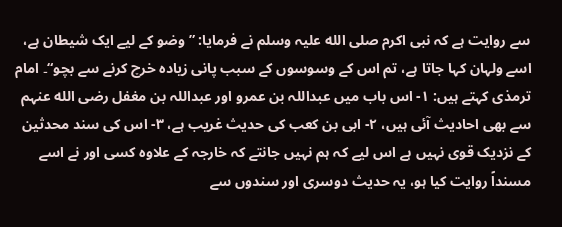سے روایت ہے کہ نبی اکرم صلی الله علیہ وسلم نے فرمایا: ”وضو کے لیے ایک شیطان ہے، اسے ولہان کہا جاتا ہے، تم اس کے وسوسوں کے سبب پانی زیادہ خرچ کرنے سے بچو“۔ امام ترمذی کہتے ہیں: ۱- اس باب میں عبداللہ بن عمرو اور عبداللہ بن مغفل رضی الله عنہم سے بھی احادیث آئی ہیں، ۲- ابی بن کعب کی حدیث غریب ہے، ۳- اس کی سند محدثین کے نزدیک قوی نہیں ہے اس لیے کہ ہم نہیں جانتے کہ خارجہ کے علاوہ کسی اور نے اسے مسنداً روایت کیا ہو، یہ حدیث دوسری اور سندوں سے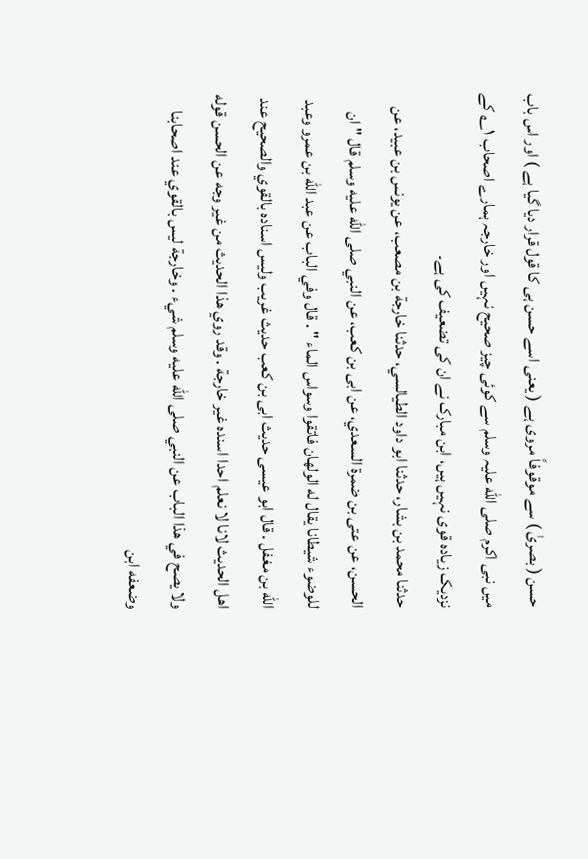حسن ( بصریٰ ) سے موقوفاً مروی ہے ( یعنی اسے حسن ہی کا قول قرار دیا گیا ہے ) اور اس باب میں نبی اکرم صلی الله علیہ وسلم سے کوئی چیز صحیح نہیں اور خارجہ ہمارے اصحاب ۱؎ کے نزدیک زیادہ قوی نہیں ہیں، ابن مبارک نے ان کی تضعیف کی ہے۔
حدثنا محمد بن بشار، حدثنا ابو داود الطيالسي، حدثنا خارجة بن مصعب، عن يونس بن عبيد، عن الحسن، عن عتى بن ضمرة السعدي، عن ابى بن كعب، عن النبي صلى الله عليه وسلم قال " ان للوضوء شيطانا يقال له الولهان فاتقوا وسواس الماء " . قال وفي الباب عن عبد الله بن عمرو وعبد الله بن مغفل . قال ابو عيسى حديث ابى بن كعب حديث غريب وليس اسناده بالقوي والصحيح عند اهل الحديث لانا لا نعلم احدا اسنده غير خارجة . وقد روي هذا الحديث من غير وجه عن الحسن قوله ولا يصح في هذا الباب عن النبي صلى الله عليه وسلم شيء . وخارجة ليس بالقوي عند اصحابنا وضعفه ابن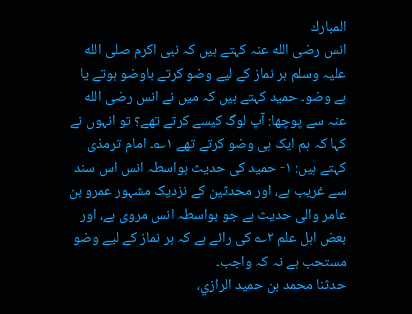المبارك
انس رضی الله عنہ کہتے ہیں کہ نبی اکرم صلی الله علیہ وسلم ہر نماز کے لیے وضو کرتے باوضو ہوتے یا بے وضو۔ حمید کہتے ہیں کہ میں نے انس رضی الله عنہ سے پوچھا: آپ لوگ کیسے کرتے تھے؟ تو انہوں نے کہا کہ ہم ایک ہی وضو کرتے تھے ۱؎۔ امام ترمذی کہتے ہیں: ۱- حمید کی حدیث بواسطہ انس اس سند سے غریب ہے، اور محدثین کے نزدیک مشہور عمرو بن عامر والی حدیث ہے جو بواسطہ انس مروی ہے، اور بعض اہل علم ۲؎ کی رائے ہے کہ ہر نماز کے لیے وضو مستحب ہے نہ کہ واجب۔
حدثنا محمد بن حميد الرازي،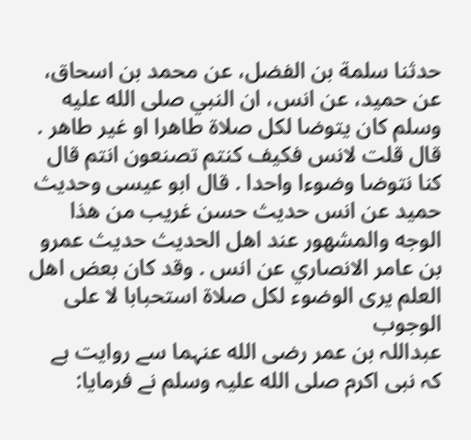حدثنا سلمة بن الفضل، عن محمد بن اسحاق، عن حميد، عن انس، ان النبي صلى الله عليه وسلم كان يتوضا لكل صلاة طاهرا او غير طاهر . قال قلت لانس فكيف كنتم تصنعون انتم قال كنا نتوضا وضوءا واحدا . قال ابو عيسى وحديث حميد عن انس حديث حسن غريب من هذا الوجه والمشهور عند اهل الحديث حديث عمرو بن عامر الانصاري عن انس . وقد كان بعض اهل العلم يرى الوضوء لكل صلاة استحبابا لا على الوجوب
عبداللہ بن عمر رضی الله عنہما سے روایت ہے کہ نبی اکرم صلی الله علیہ وسلم نے فرمایا: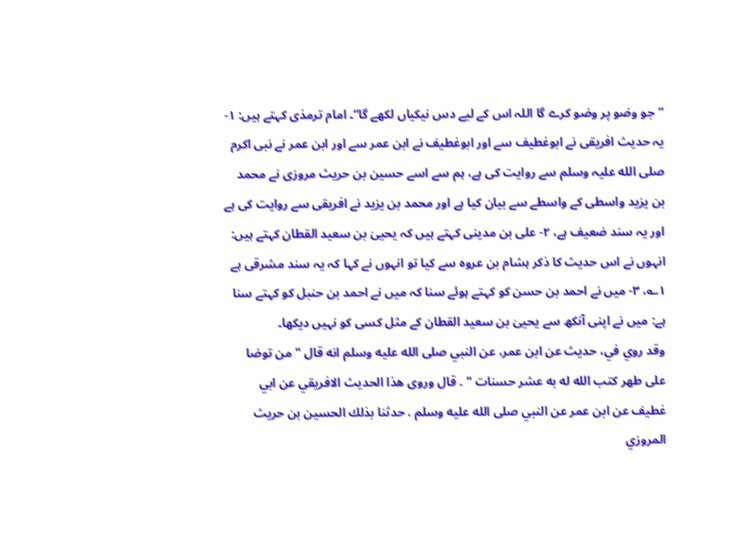”جو وضو پر وضو کرے گا اللہ اس کے لیے دس نیکیاں لکھے گا“۔ امام ترمذی کہتے ہیں: ۱- یہ حدیث افریقی نے ابوغطیف سے اور ابوغطیف نے ابن عمر سے اور ابن عمر نے نبی اکرم صلی الله علیہ وسلم سے روایت کی ہے، ہم سے اسے حسین بن حریث مروزی نے محمد بن یزید واسطی کے واسطے سے بیان کیا ہے اور محمد بن یزید نے افریقی سے روایت کی ہے اور یہ سند ضعیف ہے، ۲- علی بن مدینی کہتے ہیں کہ یحییٰ بن سعید القطان کہتے ہیں: انہوں نے اس حدیث کا ذکر ہشام بن عروہ سے کیا تو انہوں نے کہا کہ یہ سند مشرقی ہے ۱؎، ۳- میں نے احمد بن حسن کو کہتے ہوئے سنا کہ میں نے احمد بن حنبل کو کہتے سنا ہے: میں نے اپنی آنکھ سے یحییٰ بن سعید القطان کے مثل کسی کو نہیں دیکھا۔
وقد روي في، حديث عن ابن عمر، عن النبي صلى الله عليه وسلم انه قال " من توضا على طهر كتب الله له به عشر حسنات " . قال وروى هذا الحديث الافريقي عن ابي غطيف عن ابن عمر عن النبي صلى الله عليه وسلم . حدثنا بذلك الحسين بن حريث المروزي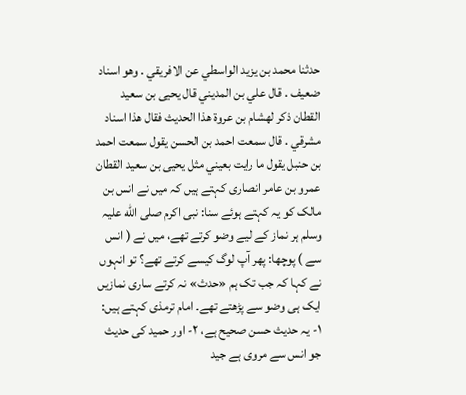حدثنا محمد بن يزيد الواسطي عن الافريقي . وهو اسناد ضعيف . قال علي بن المديني قال يحيى بن سعيد القطان ذكر لهشام بن عروة هذا الحديث فقال هذا اسناد مشرقي . قال سمعت احمد بن الحسن يقول سمعت احمد بن حنبل يقول ما رايت بعيني مثل يحيى بن سعيد القطان
عمرو بن عامر انصاری کہتے ہیں کہ میں نے انس بن مالک کو یہ کہتے ہوئے سنا: نبی اکرم صلی الله علیہ وسلم ہر نماز کے لیے وضو کرتے تھے، میں نے ( انس سے ) پوچھا: پھر آپ لوگ کیسے کرتے تھے؟ تو انہوں نے کہا کہ جب تک ہم «حدث» نہ کرتے ساری نمازیں ایک ہی وضو سے پڑھتے تھے۔ امام ترمذی کہتے ہیں: ۱- یہ حدیث حسن صحیح ہے، ۲- اور حمید کی حدیث جو انس سے مروی ہے جید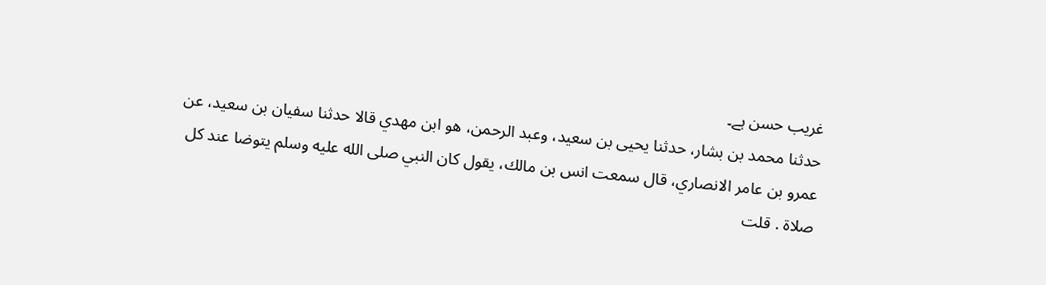غریب حسن ہے۔
حدثنا محمد بن بشار، حدثنا يحيى بن سعيد، وعبد الرحمن، هو ابن مهدي قالا حدثنا سفيان بن سعيد، عن عمرو بن عامر الانصاري، قال سمعت انس بن مالك، يقول كان النبي صلى الله عليه وسلم يتوضا عند كل صلاة . قلت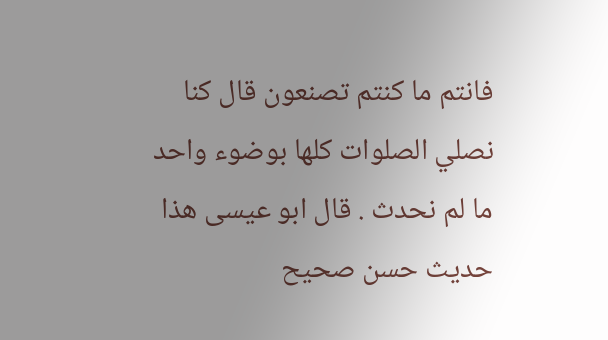فانتم ما كنتم تصنعون قال كنا نصلي الصلوات كلها بوضوء واحد ما لم نحدث . قال ابو عيسى هذا حديث حسن صحيح